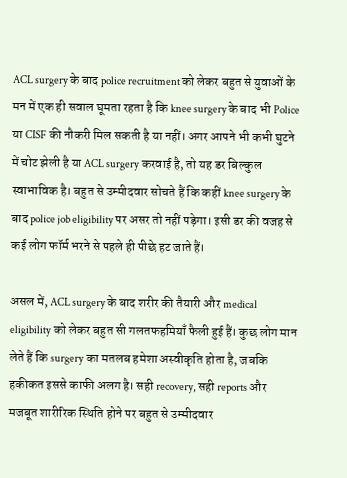ACL surgery के बाद police recruitment को लेकर बहुत से युवाओं के मन में एक ही सवाल घूमता रहता है कि knee surgery के बाद भी Police या CISF की नौकरी मिल सकती है या नहीं। अगर आपने भी कभी घुटने में चोट झेली है या ACL surgery करवाई है, तो यह डर बिल्कुल स्वाभाविक है। बहुत से उम्मीदवार सोचते हैं कि कहीं knee surgery के बाद police job eligibility पर असर तो नहीं पड़ेगा। इसी डर की वजह से कई लोग फॉर्म भरने से पहले ही पीछे हट जाते हैं।

असल में, ACL surgery के बाद शरीर की तैयारी और medical eligibility को लेकर बहुत सी गलतफहमियाँ फैली हुई हैं। कुछ लोग मान लेते हैं कि surgery का मतलब हमेशा अस्वीकृति होता है, जबकि हकीकत इससे काफी अलग है। सही recovery, सही reports और मजबूत शारीरिक स्थिति होने पर बहुत से उम्मीदवार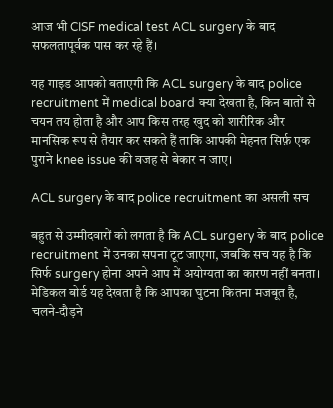आज भी CISF medical test ACL surgery के बाद सफलतापूर्वक पास कर रहे हैं।

यह गाइड आपको बताएगी कि ACL surgery के बाद police recruitment में medical board क्या देखता है, किन बातों से चयन तय होता है और आप किस तरह खुद को शारीरिक और मानसिक रूप से तैयार कर सकते हैं ताकि आपकी मेहनत सिर्फ़ एक पुराने knee issue की वजह से बेकार न जाए।

ACL surgery के बाद police recruitment का असली सच

बहुत से उम्मीदवारों को लगता है कि ACL surgery के बाद police recruitment में उनका सपना टूट जाएगा, जबकि सच यह है कि सिर्फ surgery होना अपने आप में अयोग्यता का कारण नहीं बनता। मेडिकल बोर्ड यह देखता है कि आपका घुटना कितना मजबूत है, चलने-दौड़ने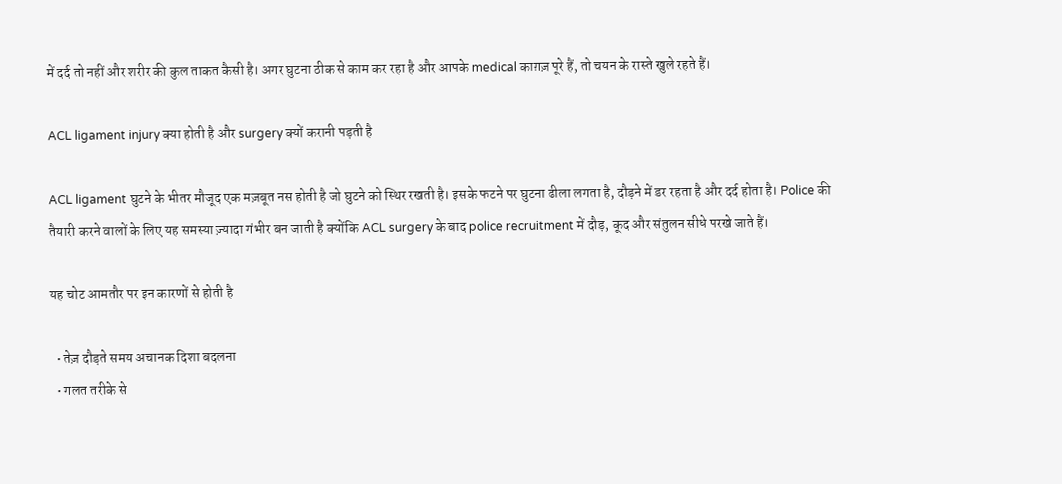में दर्द तो नहीं और शरीर की कुल ताकत कैसी है। अगर घुटना ठीक से काम कर रहा है और आपके medical काग़ज़ पूरे हैं, तो चयन के रास्ते खुले रहते हैं।

ACL ligament injury क्या होती है और surgery क्यों करानी पड़ती है

ACL ligament घुटने के भीतर मौजूद एक मज़बूत नस होती है जो घुटने को स्थिर रखती है। इसके फटने पर घुटना ढीला लगता है, दौड़ने में डर रहता है और दर्द होता है। Police की तैयारी करने वालों के लिए यह समस्या ज़्यादा गंभीर बन जाती है क्योंकि ACL surgery के बाद police recruitment में दौड़, कूद और संतुलन सीधे परखे जाते हैं।

यह चोट आमतौर पर इन कारणों से होती है

  • तेज़ दौड़ते समय अचानक दिशा बदलना
  • गलत तरीके से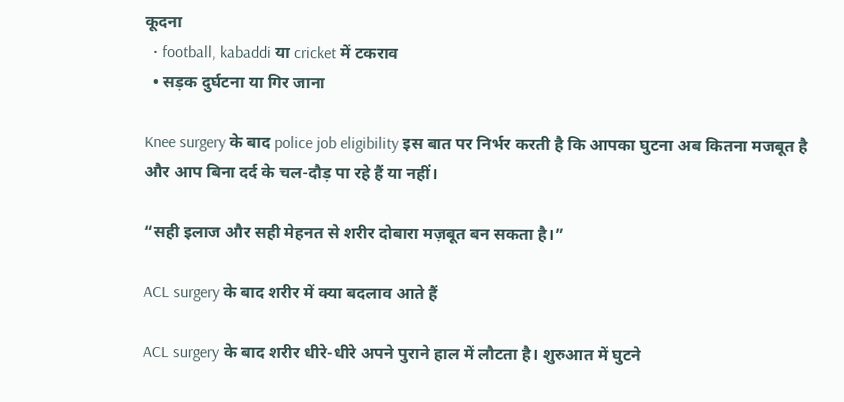कूदना
  • football, kabaddi या cricket में टकराव
  • सड़क दुर्घटना या गिर जाना

Knee surgery के बाद police job eligibility इस बात पर निर्भर करती है कि आपका घुटना अब कितना मजबूत है और आप बिना दर्द के चल-दौड़ पा रहे हैं या नहीं।

“सही इलाज और सही मेहनत से शरीर दोबारा मज़बूत बन सकता है।”

ACL surgery के बाद शरीर में क्या बदलाव आते हैं

ACL surgery के बाद शरीर धीरे-धीरे अपने पुराने हाल में लौटता है। शुरुआत में घुटने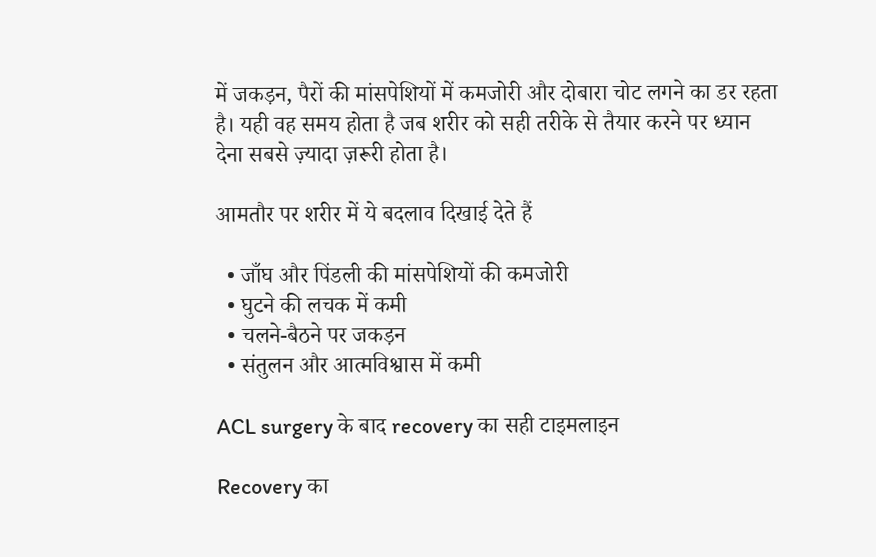में जकड़न, पैरों की मांसपेशियों में कमजोरी और दोबारा चोट लगने का डर रहता है। यही वह समय होता है जब शरीर को सही तरीके से तैयार करने पर ध्यान देना सबसे ज़्यादा ज़रूरी होता है।

आमतौर पर शरीर में ये बदलाव दिखाई देते हैं

  • जाँघ और पिंडली की मांसपेशियों की कमजोरी
  • घुटने की लचक में कमी
  • चलने-बैठने पर जकड़न
  • संतुलन और आत्मविश्वास में कमी

ACL surgery के बाद recovery का सही टाइमलाइन

Recovery का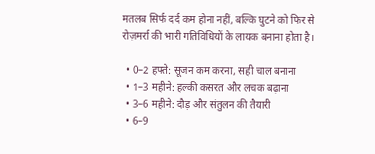मतलब सिर्फ दर्द कम होना नहीं, बल्कि घुटने को फिर से रोज़मर्रा की भारी गतिविधियों के लायक बनाना होता है।

  • 0–2 हफ्ते: सूजन कम करना, सही चाल बनाना
  • 1–3 महीने: हल्की कसरत और लचक बढ़ाना
  • 3–6 महीने: दौड़ और संतुलन की तैयारी
  • 6–9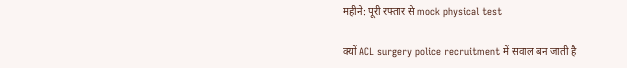महीने: पूरी रफ्तार से mock physical test

क्यों ACL surgery police recruitment में सवाल बन जाती है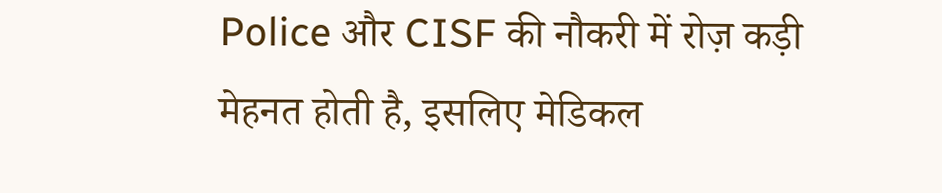Police और CISF की नौकरी में रोज़ कड़ी मेहनत होती है, इसलिए मेडिकल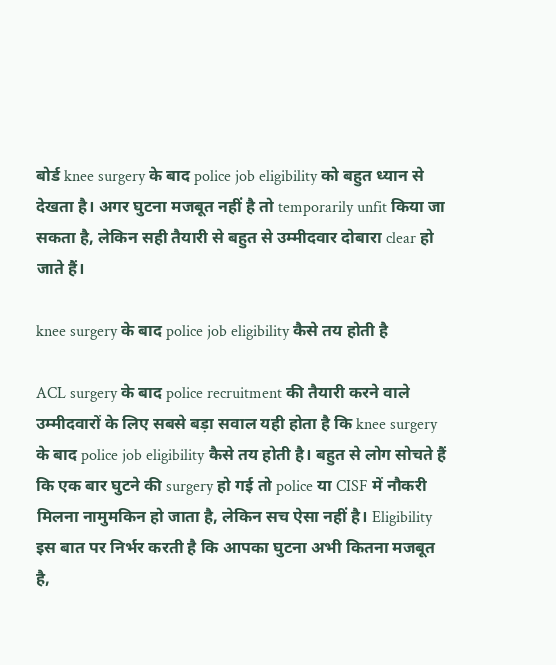बोर्ड knee surgery के बाद police job eligibility को बहुत ध्यान से देखता है। अगर घुटना मजबूत नहीं है तो temporarily unfit किया जा सकता है, लेकिन सही तैयारी से बहुत से उम्मीदवार दोबारा clear हो जाते हैं।

knee surgery के बाद police job eligibility कैसे तय होती है

ACL surgery के बाद police recruitment की तैयारी करने वाले उम्मीदवारों के लिए सबसे बड़ा सवाल यही होता है कि knee surgery के बाद police job eligibility कैसे तय होती है। बहुत से लोग सोचते हैं कि एक बार घुटने की surgery हो गई तो police या CISF में नौकरी मिलना नामुमकिन हो जाता है, लेकिन सच ऐसा नहीं है। Eligibility इस बात पर निर्भर करती है कि आपका घुटना अभी कितना मजबूत है,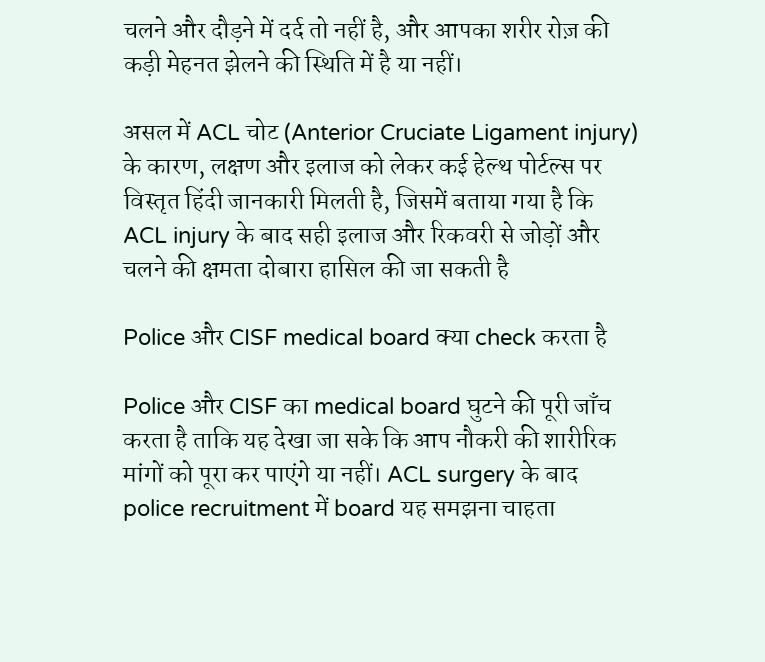चलने और दौड़ने में दर्द तो नहीं है, और आपका शरीर रोज़ की कड़ी मेहनत झेलने की स्थिति में है या नहीं।

असल में ACL चोट (Anterior Cruciate Ligament injury) के कारण, लक्षण और इलाज को लेकर कई हेल्थ पोर्टल्स पर विस्तृत हिंदी जानकारी मिलती है, जिसमें बताया गया है कि ACL injury के बाद सही इलाज और रिकवरी से जोड़ों और चलने की क्षमता दोबारा हासिल की जा सकती है

Police और CISF medical board क्या check करता है

Police और CISF का medical board घुटने की पूरी जाँच करता है ताकि यह देखा जा सके कि आप नौकरी की शारीरिक मांगों को पूरा कर पाएंगे या नहीं। ACL surgery के बाद police recruitment में board यह समझना चाहता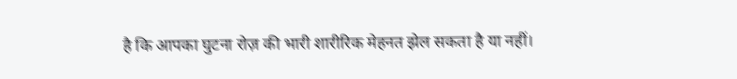है कि आपका घुटना रोज़ की भारी शारीरिक मेहनत झेल सकता है या नहीं।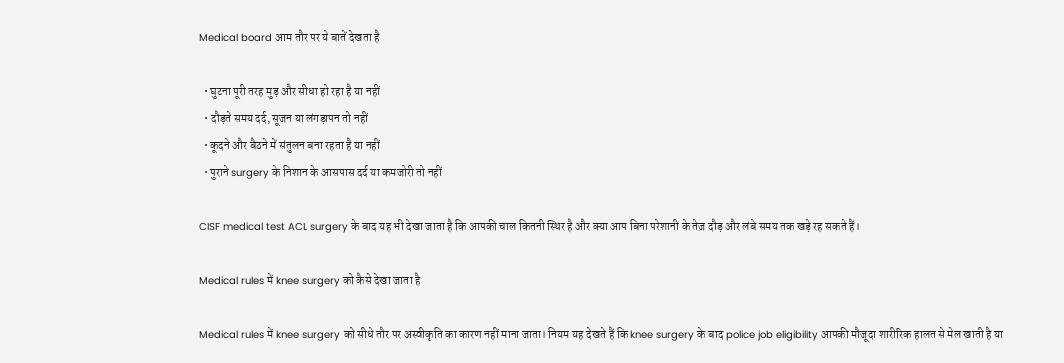Medical board आम तौर पर ये बातें देखता है

  • घुटना पूरी तरह मुड़ और सीधा हो रहा है या नहीं
  • दौड़ते समय दर्द, सूजन या लंगड़ापन तो नहीं
  • कूदने और बैठने में संतुलन बना रहता है या नहीं
  • पुराने surgery के निशान के आसपास दर्द या कमजोरी तो नहीं

CISF medical test ACL surgery के बाद यह भी देखा जाता है कि आपकी चाल कितनी स्थिर है और क्या आप बिना परेशानी के तेज़ दौड़ और लंबे समय तक खड़े रह सकते हैं।

Medical rules में knee surgery को कैसे देखा जाता है

Medical rules में knee surgery को सीधे तौर पर अस्वीकृति का कारण नहीं माना जाता। नियम यह देखते हैं कि knee surgery के बाद police job eligibility आपकी मौजूदा शारीरिक हालत से मेल खाती है या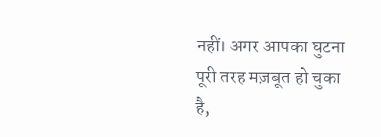नहीं। अगर आपका घुटना पूरी तरह मज़बूत हो चुका है,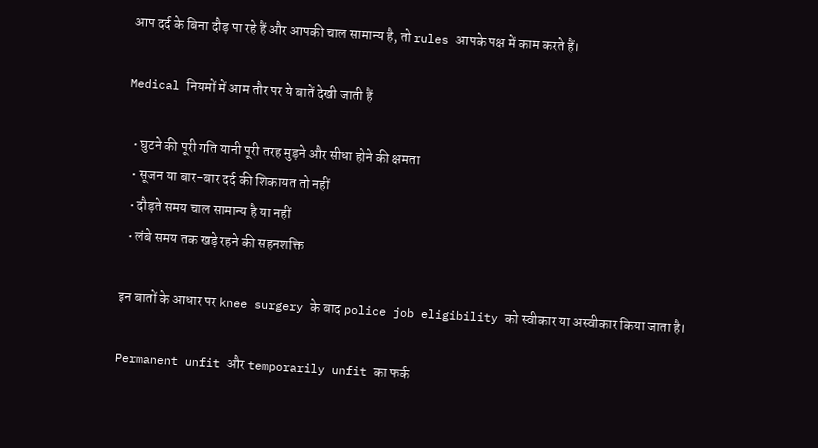आप दर्द के बिना दौड़ पा रहे हैं और आपकी चाल सामान्य है, तो rules आपके पक्ष में काम करते हैं।

Medical नियमों में आम तौर पर ये बातें देखी जाती हैं

  • घुटने की पूरी गति यानी पूरी तरह मुड़ने और सीधा होने की क्षमता
  • सूजन या बार-बार दर्द की शिकायत तो नहीं
  • दौड़ते समय चाल सामान्य है या नहीं
  • लंबे समय तक खड़े रहने की सहनशक्ति

इन बातों के आधार पर knee surgery के बाद police job eligibility को स्वीकार या अस्वीकार किया जाता है।

Permanent unfit और temporarily unfit का फर्क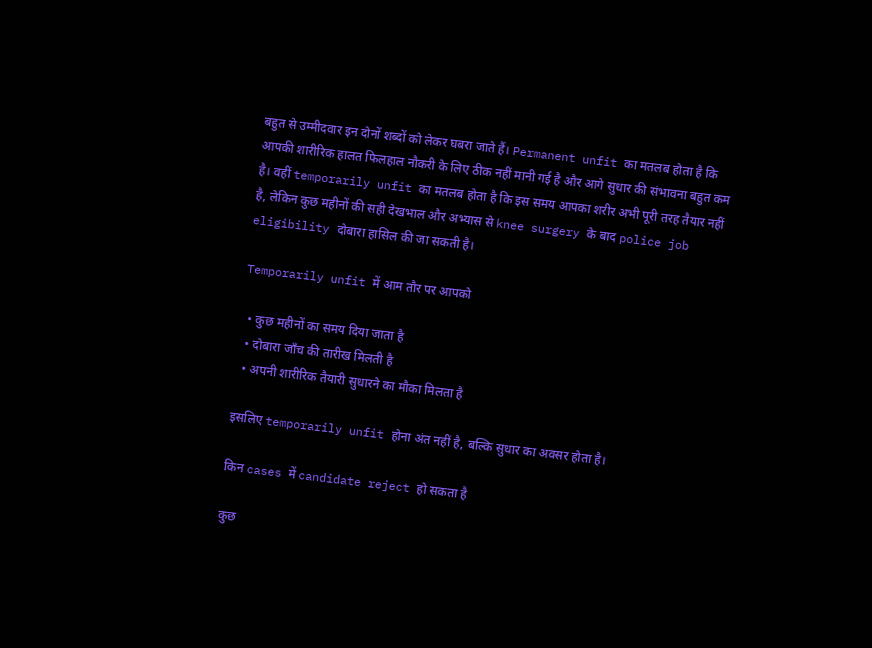बहुत से उम्मीदवार इन दोनों शब्दों को लेकर घबरा जाते हैं। Permanent unfit का मतलब होता है कि आपकी शारीरिक हालत फिलहाल नौकरी के लिए ठीक नहीं मानी गई है और आगे सुधार की संभावना बहुत कम है। वहीं temporarily unfit का मतलब होता है कि इस समय आपका शरीर अभी पूरी तरह तैयार नहीं है, लेकिन कुछ महीनों की सही देखभाल और अभ्यास से knee surgery के बाद police job eligibility दोबारा हासिल की जा सकती है।

Temporarily unfit में आम तौर पर आपको

  • कुछ महीनों का समय दिया जाता है
  • दोबारा जाँच की तारीख मिलती है
  • अपनी शारीरिक तैयारी सुधारने का मौका मिलता है

इसलिए temporarily unfit होना अंत नहीं है, बल्कि सुधार का अवसर होता है।

किन cases में candidate reject हो सकता है

कुछ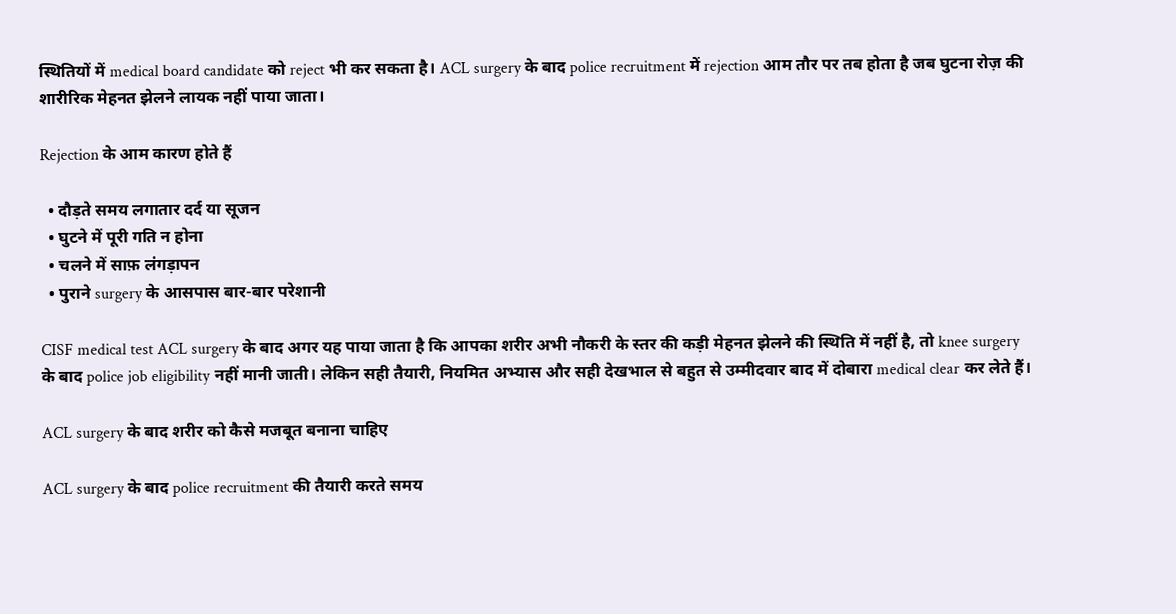स्थितियों में medical board candidate को reject भी कर सकता है। ACL surgery के बाद police recruitment में rejection आम तौर पर तब होता है जब घुटना रोज़ की शारीरिक मेहनत झेलने लायक नहीं पाया जाता।

Rejection के आम कारण होते हैं

  • दौड़ते समय लगातार दर्द या सूजन
  • घुटने में पूरी गति न होना
  • चलने में साफ़ लंगड़ापन
  • पुराने surgery के आसपास बार-बार परेशानी

CISF medical test ACL surgery के बाद अगर यह पाया जाता है कि आपका शरीर अभी नौकरी के स्तर की कड़ी मेहनत झेलने की स्थिति में नहीं है, तो knee surgery के बाद police job eligibility नहीं मानी जाती। लेकिन सही तैयारी, नियमित अभ्यास और सही देखभाल से बहुत से उम्मीदवार बाद में दोबारा medical clear कर लेते हैं।

ACL surgery के बाद शरीर को कैसे मजबूत बनाना चाहिए

ACL surgery के बाद police recruitment की तैयारी करते समय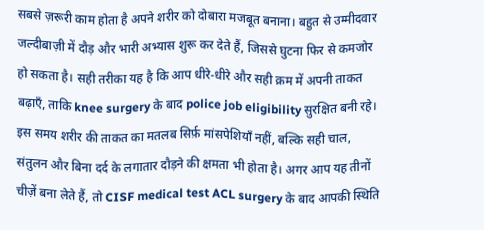सबसे ज़रूरी काम होता है अपने शरीर को दोबारा मजबूत बनाना। बहुत से उम्मीदवार जल्दीबाज़ी में दौड़ और भारी अभ्यास शुरू कर देते हैं, जिससे घुटना फिर से कमजोर हो सकता है। सही तरीका यह है कि आप धीरे-धीरे और सही क्रम में अपनी ताकत बढ़ाएँ, ताकि knee surgery के बाद police job eligibility सुरक्षित बनी रहे। इस समय शरीर की ताकत का मतलब सिर्फ़ मांसपेशियाँ नहीं, बल्कि सही चाल, संतुलन और बिना दर्द के लगातार दौड़ने की क्षमता भी होता है। अगर आप यह तीनों चीज़ें बना लेते हैं, तो CISF medical test ACL surgery के बाद आपकी स्थिति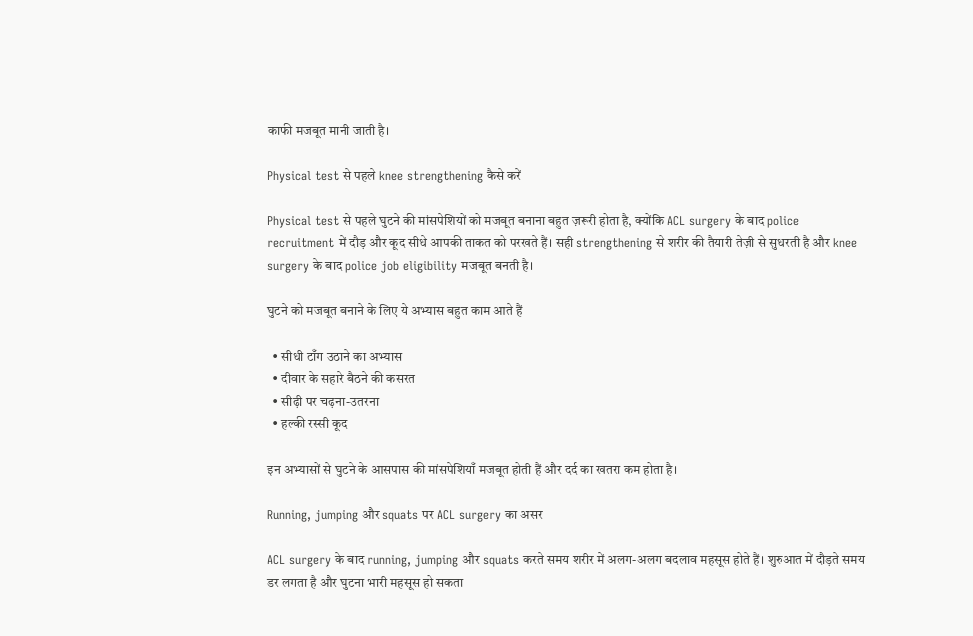काफी मजबूत मानी जाती है।

Physical test से पहले knee strengthening कैसे करें

Physical test से पहले घुटने की मांसपेशियों को मजबूत बनाना बहुत ज़रूरी होता है, क्योंकि ACL surgery के बाद police recruitment में दौड़ और कूद सीधे आपकी ताकत को परखते हैं। सही strengthening से शरीर की तैयारी तेज़ी से सुधरती है और knee surgery के बाद police job eligibility मजबूत बनती है।

घुटने को मजबूत बनाने के लिए ये अभ्यास बहुत काम आते हैं

  • सीधी टाँग उठाने का अभ्यास
  • दीवार के सहारे बैठने की कसरत
  • सीढ़ी पर चढ़ना-उतरना
  • हल्की रस्सी कूद

इन अभ्यासों से घुटने के आसपास की मांसपेशियाँ मजबूत होती हैं और दर्द का खतरा कम होता है।

Running, jumping और squats पर ACL surgery का असर

ACL surgery के बाद running, jumping और squats करते समय शरीर में अलग-अलग बदलाव महसूस होते हैं। शुरुआत में दौड़ते समय डर लगता है और घुटना भारी महसूस हो सकता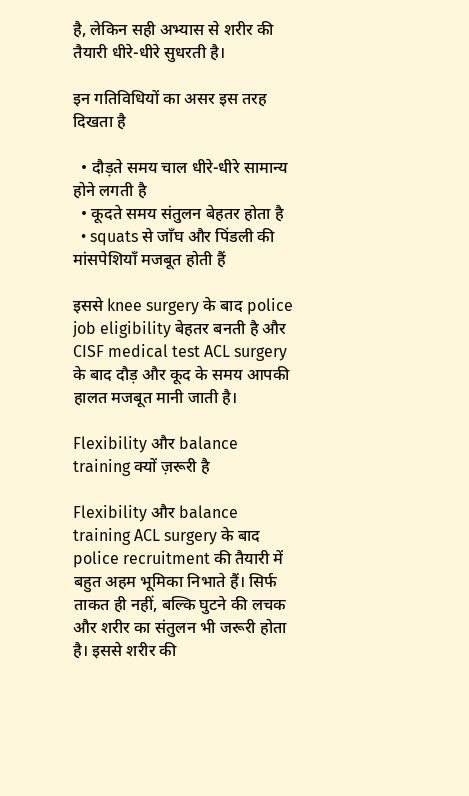है, लेकिन सही अभ्यास से शरीर की तैयारी धीरे-धीरे सुधरती है।

इन गतिविधियों का असर इस तरह दिखता है

  • दौड़ते समय चाल धीरे-धीरे सामान्य होने लगती है
  • कूदते समय संतुलन बेहतर होता है
  • squats से जाँघ और पिंडली की मांसपेशियाँ मजबूत होती हैं

इससे knee surgery के बाद police job eligibility बेहतर बनती है और CISF medical test ACL surgery के बाद दौड़ और कूद के समय आपकी हालत मजबूत मानी जाती है।

Flexibility और balance training क्यों ज़रूरी है

Flexibility और balance training ACL surgery के बाद police recruitment की तैयारी में बहुत अहम भूमिका निभाते हैं। सिर्फ ताकत ही नहीं, बल्कि घुटने की लचक और शरीर का संतुलन भी जरूरी होता है। इससे शरीर की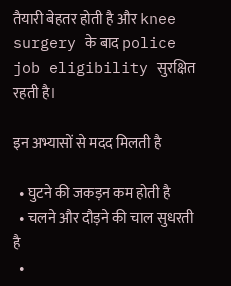तैयारी बेहतर होती है और knee surgery के बाद police job eligibility सुरक्षित रहती है।

इन अभ्यासों से मदद मिलती है

  • घुटने की जकड़न कम होती है
  • चलने और दौड़ने की चाल सुधरती है
  •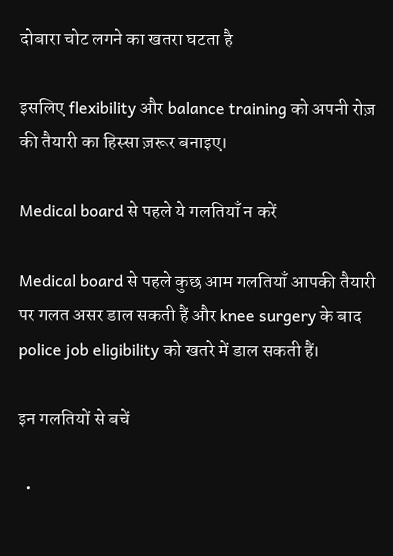दोबारा चोट लगने का खतरा घटता है

इसलिए flexibility और balance training को अपनी रोज़ की तैयारी का हिस्सा ज़रूर बनाइए।

Medical board से पहले ये गलतियाँ न करें

Medical board से पहले कुछ आम गलतियाँ आपकी तैयारी पर गलत असर डाल सकती हैं और knee surgery के बाद police job eligibility को खतरे में डाल सकती हैं।

इन गलतियों से बचें

  •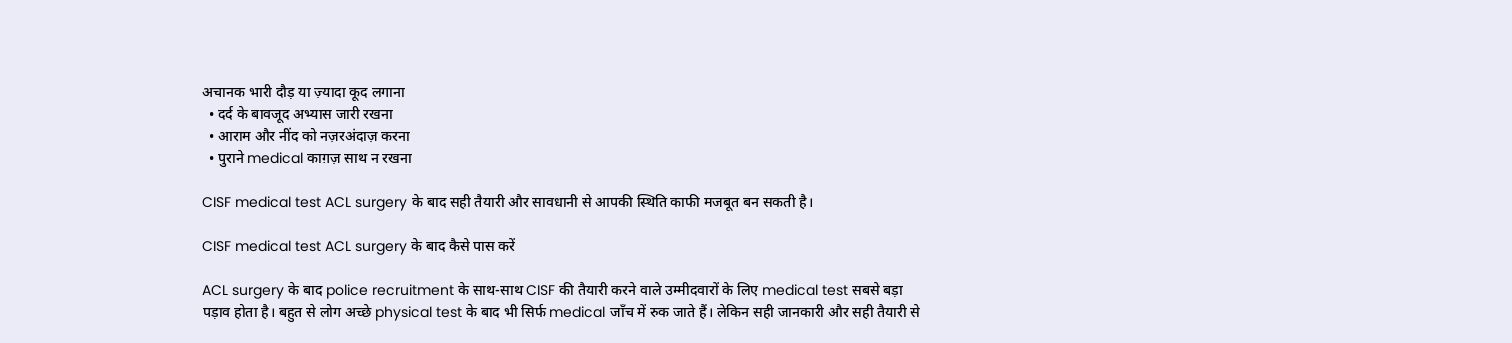अचानक भारी दौड़ या ज़्यादा कूद लगाना
  • दर्द के बावजूद अभ्यास जारी रखना
  • आराम और नींद को नज़रअंदाज़ करना
  • पुराने medical काग़ज़ साथ न रखना

CISF medical test ACL surgery के बाद सही तैयारी और सावधानी से आपकी स्थिति काफी मजबूत बन सकती है।

CISF medical test ACL surgery के बाद कैसे पास करें

ACL surgery के बाद police recruitment के साथ-साथ CISF की तैयारी करने वाले उम्मीदवारों के लिए medical test सबसे बड़ा पड़ाव होता है। बहुत से लोग अच्छे physical test के बाद भी सिर्फ medical जाँच में रुक जाते हैं। लेकिन सही जानकारी और सही तैयारी से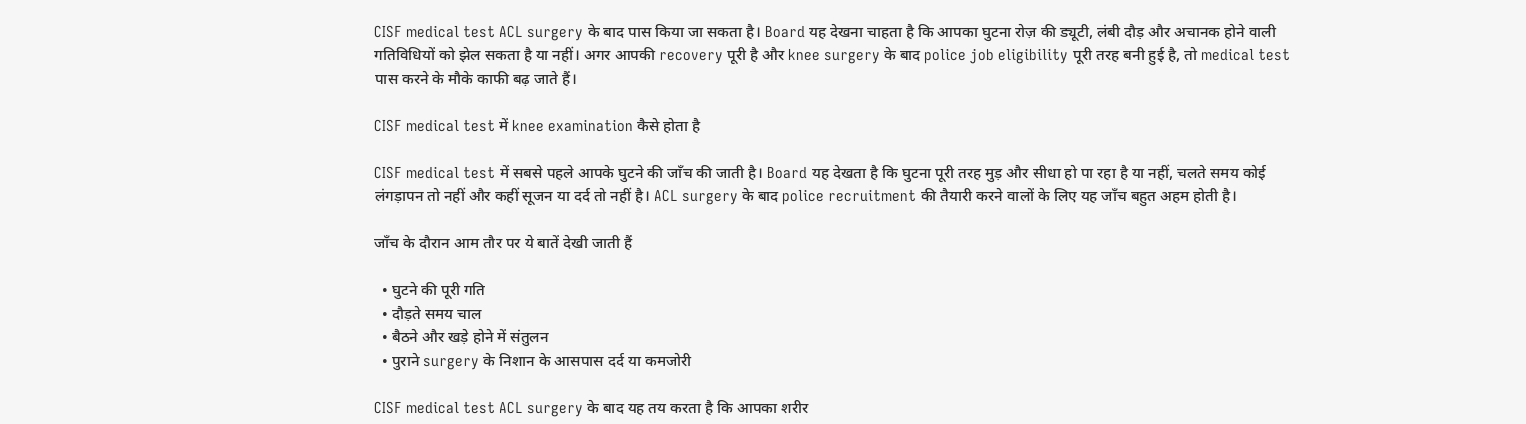CISF medical test ACL surgery के बाद पास किया जा सकता है। Board यह देखना चाहता है कि आपका घुटना रोज़ की ड्यूटी, लंबी दौड़ और अचानक होने वाली गतिविधियों को झेल सकता है या नहीं। अगर आपकी recovery पूरी है और knee surgery के बाद police job eligibility पूरी तरह बनी हुई है, तो medical test पास करने के मौके काफी बढ़ जाते हैं।

CISF medical test में knee examination कैसे होता है

CISF medical test में सबसे पहले आपके घुटने की जाँच की जाती है। Board यह देखता है कि घुटना पूरी तरह मुड़ और सीधा हो पा रहा है या नहीं, चलते समय कोई लंगड़ापन तो नहीं और कहीं सूजन या दर्द तो नहीं है। ACL surgery के बाद police recruitment की तैयारी करने वालों के लिए यह जाँच बहुत अहम होती है।

जाँच के दौरान आम तौर पर ये बातें देखी जाती हैं

  • घुटने की पूरी गति
  • दौड़ते समय चाल
  • बैठने और खड़े होने में संतुलन
  • पुराने surgery के निशान के आसपास दर्द या कमजोरी

CISF medical test ACL surgery के बाद यह तय करता है कि आपका शरीर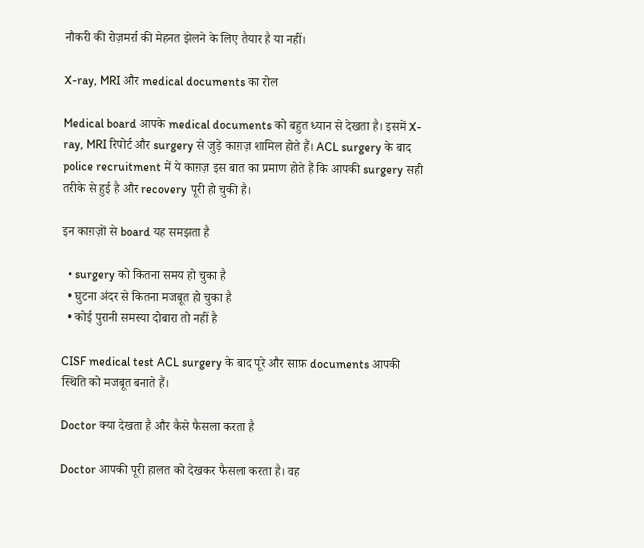नौकरी की रोज़मर्रा की मेहनत झेलने के लिए तैयार है या नहीं।

X-ray, MRI और medical documents का रोल

Medical board आपके medical documents को बहुत ध्यान से देखता है। इसमें X-ray, MRI रिपोर्ट और surgery से जुड़े काग़ज़ शामिल होते हैं। ACL surgery के बाद police recruitment में ये काग़ज़ इस बात का प्रमाण होते हैं कि आपकी surgery सही तरीके से हुई है और recovery पूरी हो चुकी है।

इन काग़ज़ों से board यह समझता है

  • surgery को कितना समय हो चुका है
  • घुटना अंदर से कितना मजबूत हो चुका है
  • कोई पुरानी समस्या दोबारा तो नहीं है

CISF medical test ACL surgery के बाद पूरे और साफ़ documents आपकी स्थिति को मजबूत बनाते हैं।

Doctor क्या देखता है और कैसे फैसला करता है

Doctor आपकी पूरी हालत को देखकर फैसला करता है। वह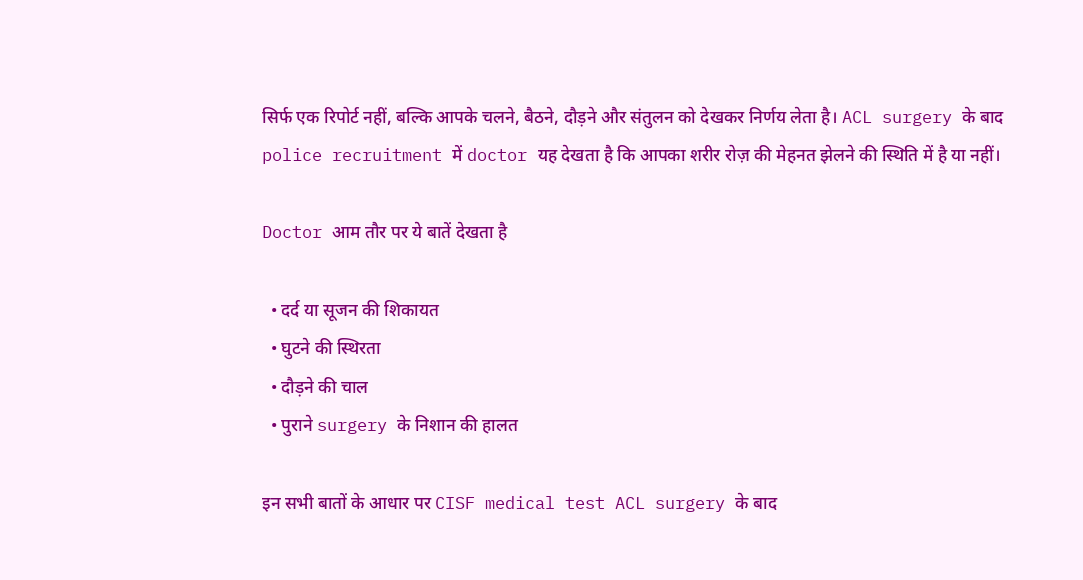सिर्फ एक रिपोर्ट नहीं, बल्कि आपके चलने, बैठने, दौड़ने और संतुलन को देखकर निर्णय लेता है। ACL surgery के बाद police recruitment में doctor यह देखता है कि आपका शरीर रोज़ की मेहनत झेलने की स्थिति में है या नहीं।

Doctor आम तौर पर ये बातें देखता है

  • दर्द या सूजन की शिकायत
  • घुटने की स्थिरता
  • दौड़ने की चाल
  • पुराने surgery के निशान की हालत

इन सभी बातों के आधार पर CISF medical test ACL surgery के बाद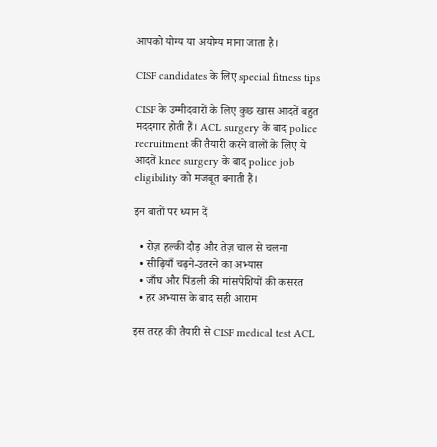आपको योग्य या अयोग्य माना जाता है।

CISF candidates के लिए special fitness tips

CISF के उम्मीदवारों के लिए कुछ खास आदतें बहुत मददगार होती हैं। ACL surgery के बाद police recruitment की तैयारी करने वालों के लिए ये आदतें knee surgery के बाद police job eligibility को मजबूत बनाती हैं।

इन बातों पर ध्यान दें

  • रोज़ हल्की दौड़ और तेज़ चाल से चलना
  • सीढ़ियाँ चढ़ने-उतरने का अभ्यास
  • जाँघ और पिंडली की मांसपेशियों की कसरत
  • हर अभ्यास के बाद सही आराम

इस तरह की तैयारी से CISF medical test ACL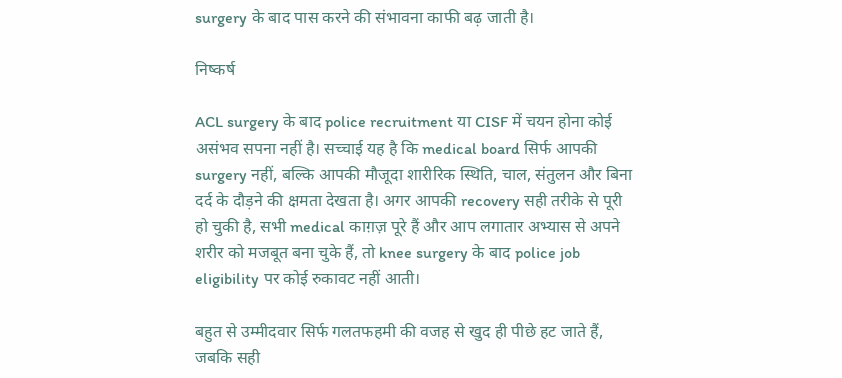surgery के बाद पास करने की संभावना काफी बढ़ जाती है।

निष्कर्ष

ACL surgery के बाद police recruitment या CISF में चयन होना कोई असंभव सपना नहीं है। सच्चाई यह है कि medical board सिर्फ आपकी surgery नहीं, बल्कि आपकी मौजूदा शारीरिक स्थिति, चाल, संतुलन और बिना दर्द के दौड़ने की क्षमता देखता है। अगर आपकी recovery सही तरीके से पूरी हो चुकी है, सभी medical काग़ज़ पूरे हैं और आप लगातार अभ्यास से अपने शरीर को मजबूत बना चुके हैं, तो knee surgery के बाद police job eligibility पर कोई रुकावट नहीं आती।

बहुत से उम्मीदवार सिर्फ गलतफहमी की वजह से खुद ही पीछे हट जाते हैं, जबकि सही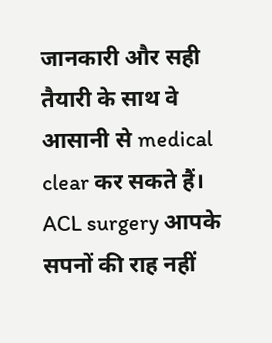जानकारी और सही तैयारी के साथ वे आसानी से medical clear कर सकते हैं। ACL surgery आपके सपनों की राह नहीं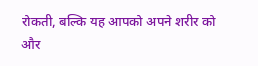रोकती, बल्कि यह आपको अपने शरीर को और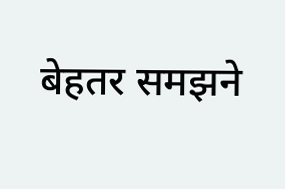बेहतर समझने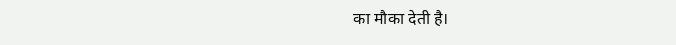का मौका देती है।